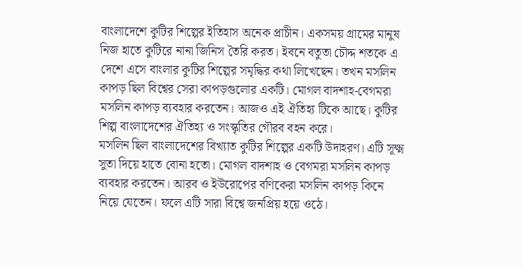বাংলাদেশে কুটির শিল্পের ইতিহাস অনেক প্রাচীন। একসময় গ্রামের মানুষ নিজ হাতে কুটিরে নানা জিনিস তৈরি করত। ইবনে বতুতা চৌদ্দ শতকে এ দেশে এসে বাংলার কুটির শিল্পের সমৃদ্ধির কথা লিখেছেন। তখন মসলিন কাপড় ছিল বিশ্বের সেরা কাপড়গুলোর একটি। মোগল বাদশাহ-বেগমরা মসলিন কাপড় ব্যবহার করতেন। আজও এই ঐতিহ্য টিকে আছে। কুটির শিল্প বাংলাদেশের ঐতিহ্য ও সংস্কৃতির গৌরব বহন করে।
মসলিন ছিল বাংলাদেশের বিখ্যাত কুটির শিল্পের একটি উদাহরণ। এটি সূক্ষ্ম সুতা দিয়ে হাতে বোনা হতো। মোগল বাদশাহ ও বেগমরা মসলিন কাপড় ব্যবহার করতেন। আরব ও ইউরোপের বণিকেরা মসলিন কাপড় কিনে নিয়ে যেতেন। ফলে এটি সারা বিশ্বে জনপ্রিয় হয়ে ওঠে।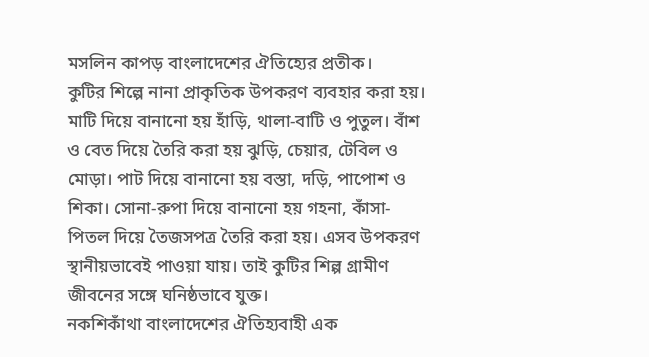মসলিন কাপড় বাংলাদেশের ঐতিহ্যের প্রতীক।
কুটির শিল্পে নানা প্রাকৃতিক উপকরণ ব্যবহার করা হয়। মাটি দিয়ে বানানো হয় হাঁড়ি, থালা-বাটি ও পুতুল। বাঁশ ও বেত দিয়ে তৈরি করা হয় ঝুড়ি, চেয়ার, টেবিল ও মোড়া। পাট দিয়ে বানানো হয় বস্তা, দড়ি, পাপোশ ও শিকা। সোনা-রুপা দিয়ে বানানো হয় গহনা, কাঁসা-পিতল দিয়ে তৈজসপত্র তৈরি করা হয়। এসব উপকরণ স্থানীয়ভাবেই পাওয়া যায়। তাই কুটির শিল্প গ্রামীণ জীবনের সঙ্গে ঘনিষ্ঠভাবে যুক্ত।
নকশিকাঁথা বাংলাদেশের ঐতিহ্যবাহী এক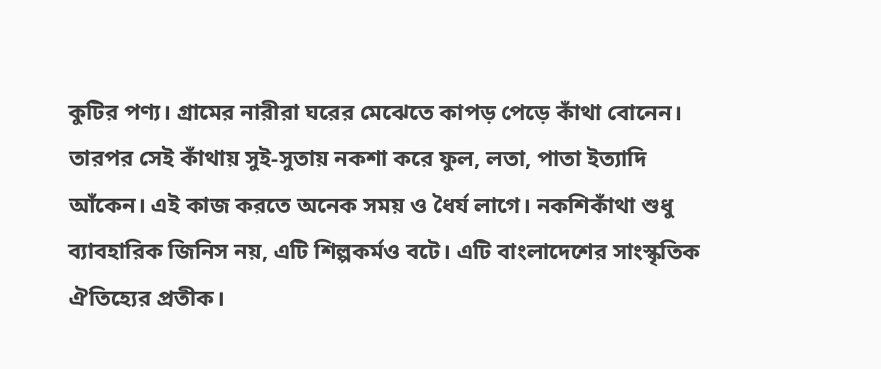কুটির পণ্য। গ্রামের নারীরা ঘরের মেঝেতে কাপড় পেড়ে কাঁথা বোনেন। তারপর সেই কাঁথায় সুই-সুতায় নকশা করে ফুল, লতা, পাতা ইত্যাদি আঁকেন। এই কাজ করতে অনেক সময় ও ধৈর্য লাগে। নকশিকাঁথা শুধু ব্যাবহারিক জিনিস নয়, এটি শিল্পকর্মও বটে। এটি বাংলাদেশের সাংস্কৃতিক ঐতিহ্যের প্রতীক।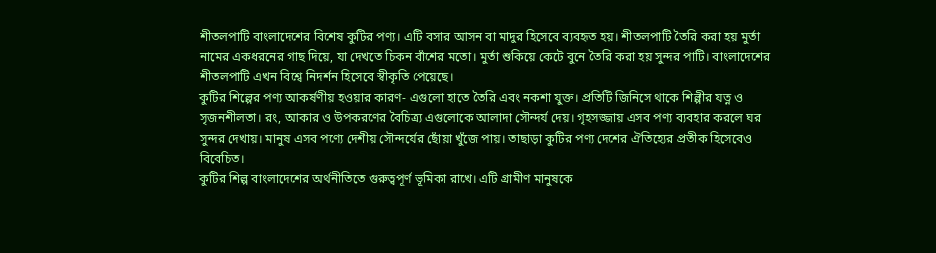শীতলপাটি বাংলাদেশের বিশেষ কুটির পণ্য। এটি বসার আসন বা মাদুর হিসেবে ব্যবহৃত হয়। শীতলপাটি তৈরি করা হয় মুর্তা নামের একধরনের গাছ দিয়ে, যা দেখতে চিকন বাঁশের মতো। মুর্তা শুকিয়ে কেটে বুনে তৈরি করা হয় সুন্দর পাটি। বাংলাদেশের শীতলপাটি এখন বিশ্বে নিদর্শন হিসেবে স্বীকৃতি পেয়েছে।
কুটির শিল্পের পণ্য আকর্ষণীয় হওয়ার কারণ- এগুলো হাতে তৈরি এবং নকশা যুক্ত। প্রতিটি জিনিসে থাকে শিল্পীর যত্ন ও সৃজনশীলতা। রং, আকার ও উপকরণের বৈচিত্র্য এগুলোকে আলাদা সৌন্দর্য দেয়। গৃহসজ্জায় এসব পণ্য ব্যবহার করলে ঘর সুন্দর দেখায়। মানুষ এসব পণ্যে দেশীয় সৌন্দর্যের ছোঁয়া খুঁজে পায়। তাছাড়া কুটির পণ্য দেশের ঐতিহ্যের প্রতীক হিসেবেও বিবেচিত।
কুটির শিল্প বাংলাদেশের অর্থনীতিতে গুরুত্বপূর্ণ ভূমিকা রাখে। এটি গ্রামীণ মানুষকে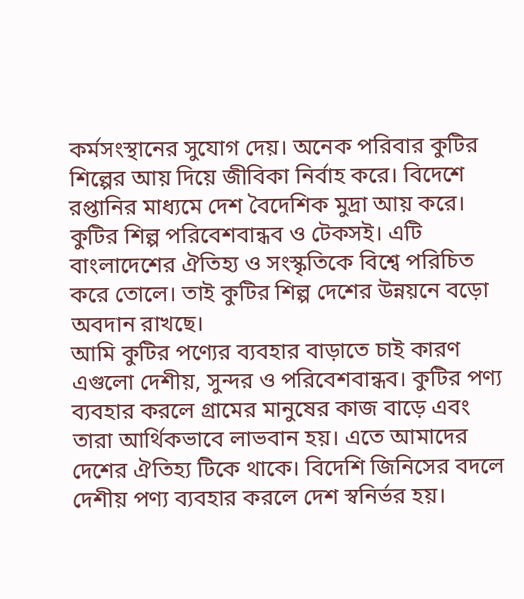কর্মসংস্থানের সুযোগ দেয়। অনেক পরিবার কুটির শিল্পের আয় দিয়ে জীবিকা নির্বাহ করে। বিদেশে রপ্তানির মাধ্যমে দেশ বৈদেশিক মুদ্রা আয় করে। কুটির শিল্প পরিবেশবান্ধব ও টেকসই। এটি বাংলাদেশের ঐতিহ্য ও সংস্কৃতিকে বিশ্বে পরিচিত করে তোলে। তাই কুটির শিল্প দেশের উন্নয়নে বড়ো অবদান রাখছে।
আমি কুটির পণ্যের ব্যবহার বাড়াতে চাই কারণ এগুলো দেশীয়, সুন্দর ও পরিবেশবান্ধব। কুটির পণ্য ব্যবহার করলে গ্রামের মানুষের কাজ বাড়ে এবং তারা আর্থিকভাবে লাভবান হয়। এতে আমাদের দেশের ঐতিহ্য টিকে থাকে। বিদেশি জিনিসের বদলে দেশীয় পণ্য ব্যবহার করলে দেশ স্বনির্ভর হয়।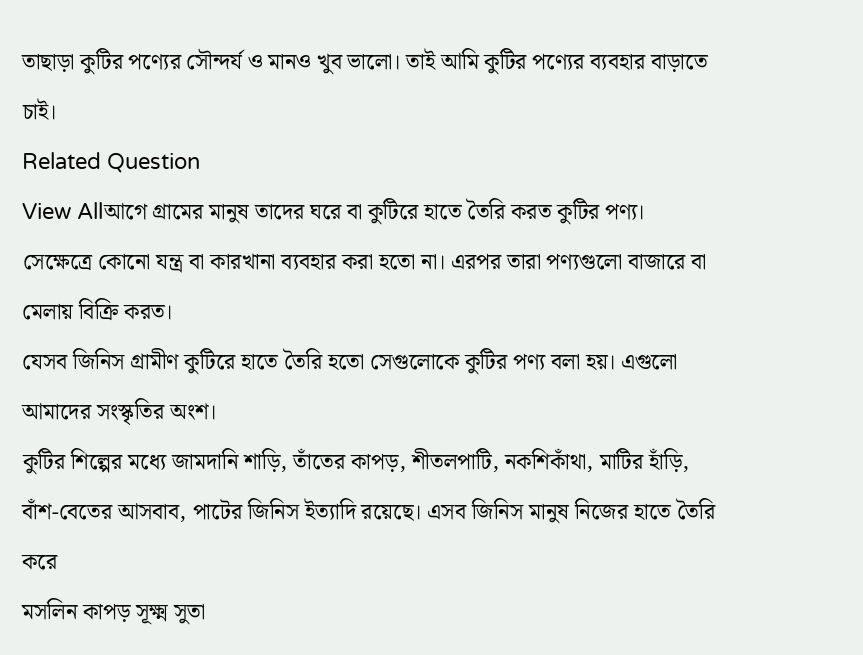তাছাড়া কুটির পণ্যের সৌন্দর্য ও মানও খুব ভালো। তাই আমি কুটির পণ্যের ব্যবহার বাড়াতে চাই।
Related Question
View Allআগে গ্রামের মানুষ তাদের ঘরে বা কুটিরে হাতে তৈরি করত কুটির পণ্য। সেক্ষেত্রে কোনো যন্ত্র বা কারখানা ব্যবহার করা হতো না। এরপর তারা পণ্যগুলো বাজারে বা মেলায় বিক্রি করত।
যেসব জিনিস গ্রামীণ কুটিরে হাতে তৈরি হতো সেগুলোকে কুটির পণ্য বলা হয়। এগুলো আমাদের সংস্কৃতির অংশ।
কুটির শিল্পের মধ্যে জামদানি শাড়ি, তাঁতের কাপড়, শীতলপাটি, নকশিকাঁথা, মাটির হাঁড়ি, বাঁশ-বেতের আসবাব, পাটের জিনিস ইত্যাদি রয়েছে। এসব জিনিস মানুষ নিজের হাতে তৈরি করে
মসলিন কাপড় সূক্ষ্ম সুতা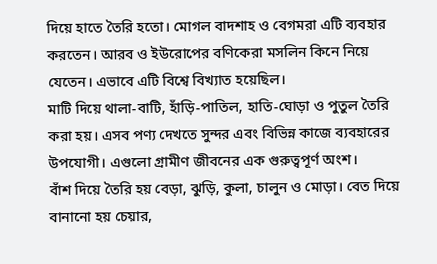দিয়ে হাতে তৈরি হতো। মোগল বাদশাহ ও বেগমরা এটি ব্যবহার করতেন। আরব ও ইউরোপের বণিকেরা মসলিন কিনে নিয়ে যেতেন। এভাবে এটি বিশ্বে বিখ্যাত হয়েছিল।
মাটি দিয়ে থালা-বাটি, হাঁড়ি-পাতিল, হাতি-ঘোড়া ও পুতুল তৈরি করা হয়। এসব পণ্য দেখতে সুন্দর এবং বিভিন্ন কাজে ব্যবহারের উপযোগী। এগুলো গ্রামীণ জীবনের এক গুরুত্বপূর্ণ অংশ।
বাঁশ দিয়ে তৈরি হয় বেড়া, ঝুড়ি, কুলা, চালুন ও মোড়া। বেত দিয়ে বানানো হয় চেয়ার,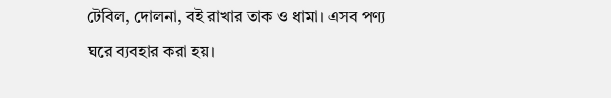টেবিল, দোলনা, বই রাখার তাক ও ধামা। এসব পণ্য ঘরে ব্যবহার করা হয়।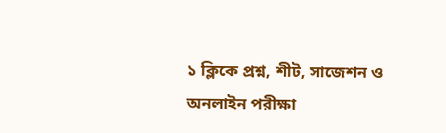১ ক্লিকে প্রশ্ন, শীট, সাজেশন ও
অনলাইন পরীক্ষা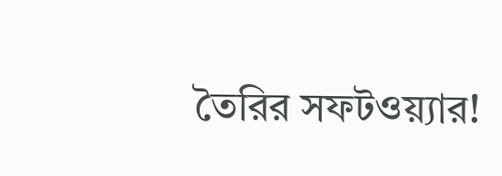তৈরির সফটওয়্যার!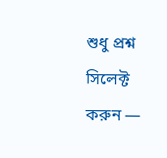শুধু প্রশ্ন সিলেক্ট করুন —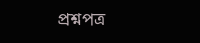প্রশ্নপত্র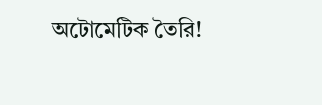অটোমেটিক তৈরি!